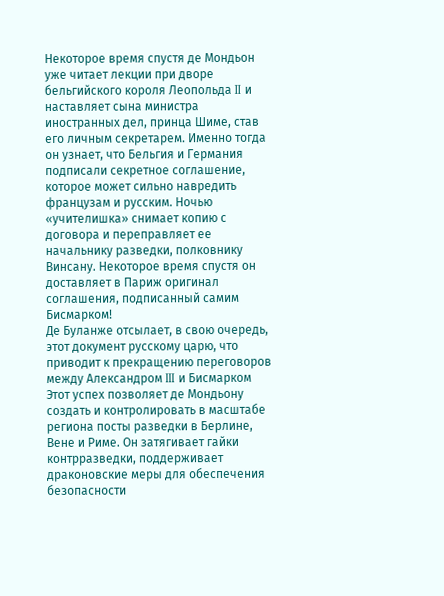Некоторое время спустя де Мондьон уже читает лекции при дворе бельгийского короля Леопольда II и наставляет сына министра иностранных дел, принца Шиме, став его личным секретарем. Именно тогда он узнает, что Бельгия и Германия подписали секретное соглашение, которое может сильно навредить французам и русским. Ночью «учителишка» снимает копию с договора и переправляет ее начальнику разведки, полковнику Винсану. Некоторое время спустя он доставляет в Париж оригинал соглашения, подписанный самим Бисмарком!
Де Буланже отсылает, в свою очередь, этот документ русскому царю, что приводит к прекращению переговоров между Александром III и Бисмарком
Этот успех позволяет де Мондьону создать и контролировать в масштабе региона посты разведки в Берлине, Вене и Риме. Он затягивает гайки контрразведки, поддерживает драконовские меры для обеспечения безопасности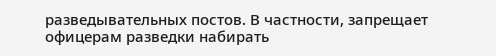разведывательных постов. В частности, запрещает офицерам разведки набирать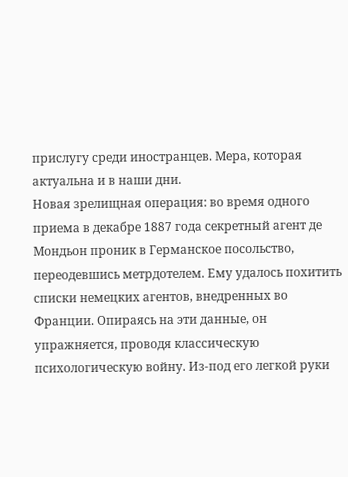прислугу среди иностранцев. Мера, которая актуальна и в наши дни.
Новая зрелищная операция: во время одного приема в декабре 1887 года секретный агент де Мондьон проник в Германское посольство, переодевшись метрдотелем. Ему удалось похитить списки немецких агентов, внедренных во Франции. Опираясь на эти данные, он упражняется, проводя классическую психологическую войну. Из-под его легкой руки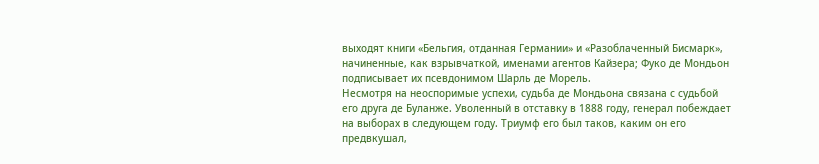выходят книги «Бельгия, отданная Германии» и «Разоблаченный Бисмарк», начиненные, как взрывчаткой, именами агентов Кайзера; Фуко де Мондьон подписывает их псевдонимом Шарль де Морель.
Несмотря на неоспоримые успехи, судьба де Мондьона связана с судьбой его друга де Буланже. Уволенный в отставку в 1888 году, генерал побеждает на выборах в следующем году. Триумф его был таков, каким он его предвкушал,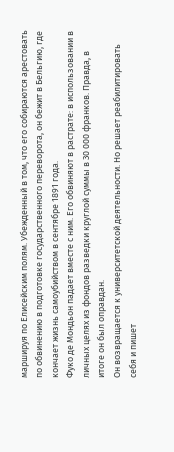маршируя по Елисейским полям. Убежденный в том, что его собираются арестовать по обвинению в подготовке государственного переворота, он бежит в Бельгию, где кончает жизнь самоубийством в сентябре 1891 года.
Фуко де Мондьон падает вместе с ним. Его обвиняют в растрате: в использовании в личных целях из фондов разведки круглой суммы в 30 000 франков. Правда, в итоге он был оправдан.
Он возвращается к университетской деятельности. Но решает реабилитировать себя и пишет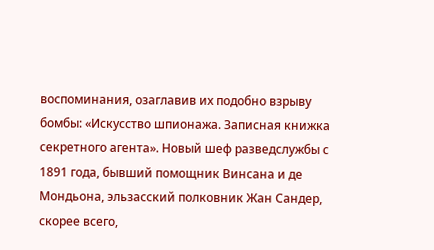воспоминания, озаглавив их подобно взрыву бомбы: «Искусство шпионажа. Записная книжка секретного агента». Новый шеф разведслужбы с 1891 года, бывший помощник Винсана и де Мондьона, эльзасский полковник Жан Сандер, скорее всего,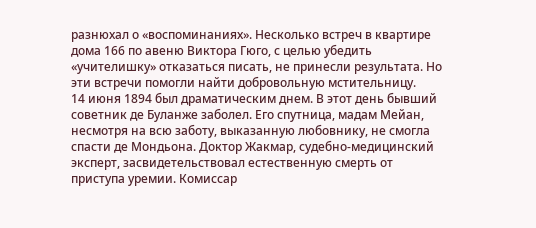разнюхал о «воспоминаниях». Несколько встреч в квартире дома 166 по авеню Виктора Гюго, с целью убедить «учителишку» отказаться писать, не принесли результата. Но эти встречи помогли найти добровольную мстительницу.
14 июня 1894 был драматическим днем. В этот день бывший советник де Буланже заболел. Его спутница, мадам Мейан, несмотря на всю заботу, выказанную любовнику, не смогла спасти де Мондьона. Доктор Жакмар, судебно-медицинский эксперт, засвидетельствовал естественную смерть от приступа уремии. Комиссар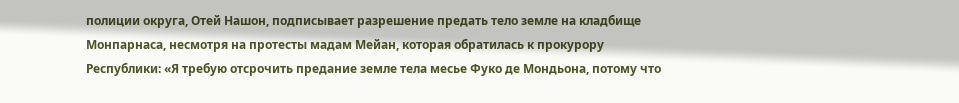полиции округа, Отей Нашон, подписывает разрешение предать тело земле на кладбище Монпарнаса, несмотря на протесты мадам Мейан, которая обратилась к прокурору Республики: «Я требую отсрочить предание земле тела месье Фуко де Мондьона, потому что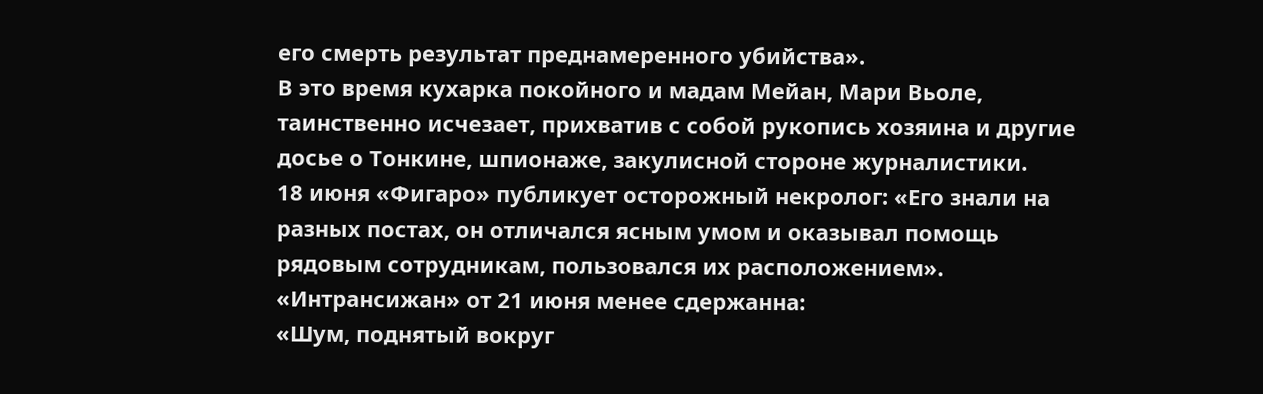его смерть результат преднамеренного убийства».
В это время кухарка покойного и мадам Мейан, Мари Вьоле, таинственно исчезает, прихватив с собой рукопись хозяина и другие досье о Тонкине, шпионаже, закулисной стороне журналистики.
18 июня «Фигаро» публикует осторожный некролог: «Его знали на разных постах, он отличался ясным умом и оказывал помощь рядовым сотрудникам, пользовался их расположением».
«Интрансижан» от 21 июня менее сдержанна:
«Шум, поднятый вокруг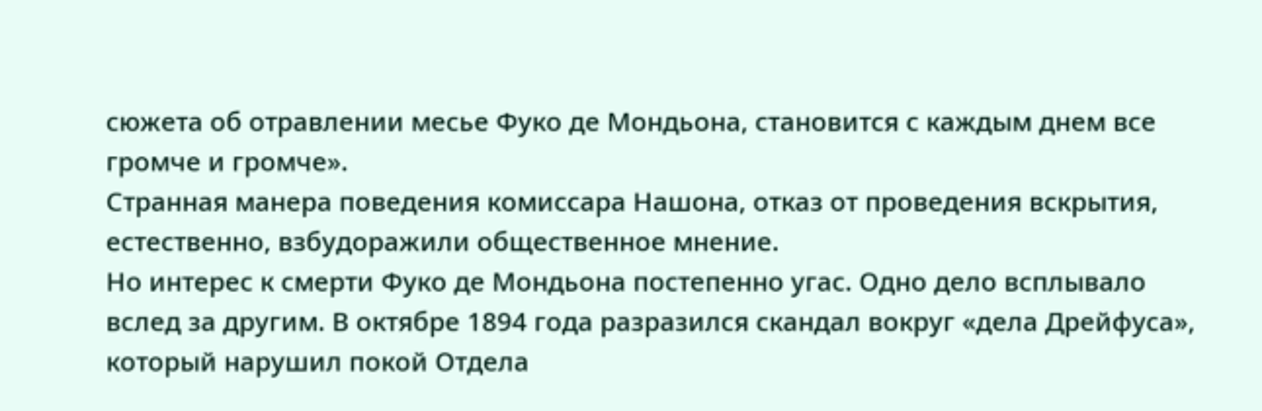сюжета об отравлении месье Фуко де Мондьона, становится с каждым днем все громче и громче».
Странная манера поведения комиссара Нашона, отказ от проведения вскрытия, естественно, взбудоражили общественное мнение.
Но интерес к смерти Фуко де Мондьона постепенно угас. Одно дело всплывало вслед за другим. В октябре 1894 года разразился скандал вокруг «дела Дрейфуса», который нарушил покой Отдела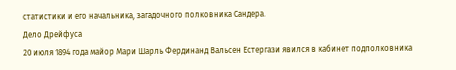статистики и его начальника, загадочного полковника Сандера.
Дело Дрейфуса
20 июля 1894 года майор Мари Шарль Фердинанд Вальсен Естергази явился в кабинет подполковника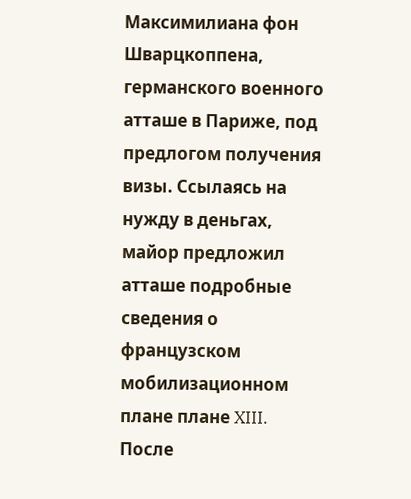Максимилиана фон Шварцкоппена, германского военного атташе в Париже, под предлогом получения визы. Ссылаясь на нужду в деньгах, майор предложил атташе подробные сведения о французском мобилизационном плане плане XIII. После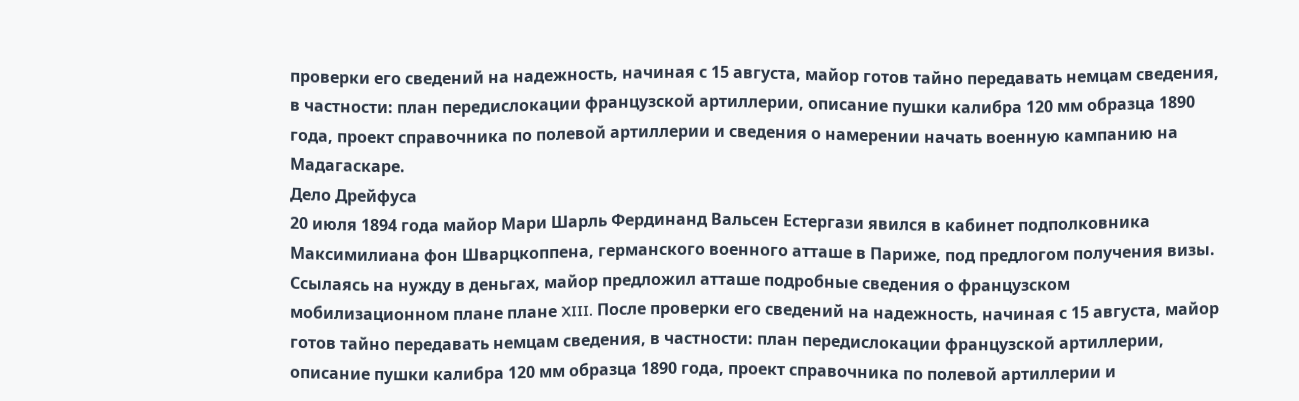проверки его сведений на надежность, начиная с 15 августа, майор готов тайно передавать немцам сведения, в частности: план передислокации французской артиллерии, описание пушки калибра 120 мм образца 1890 года, проект справочника по полевой артиллерии и сведения о намерении начать военную кампанию на Мадагаскаре.
Дело Дрейфуса
20 июля 1894 года майор Мари Шарль Фердинанд Вальсен Естергази явился в кабинет подполковника Максимилиана фон Шварцкоппена, германского военного атташе в Париже, под предлогом получения визы. Ссылаясь на нужду в деньгах, майор предложил атташе подробные сведения о французском мобилизационном плане плане XIII. После проверки его сведений на надежность, начиная с 15 августа, майор готов тайно передавать немцам сведения, в частности: план передислокации французской артиллерии, описание пушки калибра 120 мм образца 1890 года, проект справочника по полевой артиллерии и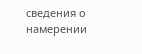сведения о намерении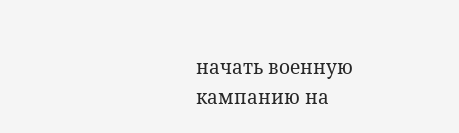начать военную кампанию на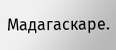Мадагаскаре.